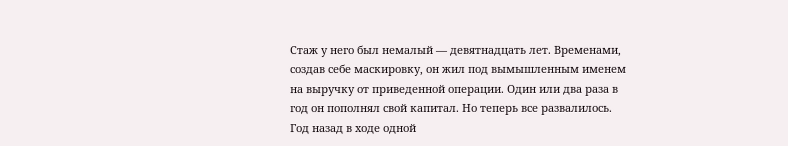Стаж у него был немалый — девятнадцать лет. Временами, создав себе маскировку, он жил под вымышленным именем на выручку от приведенной операции. Один или два раза в год он пополнял свой капитал. Но теперь все развалилось. Год назад в ходе одной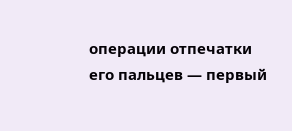операции отпечатки его пальцев — первый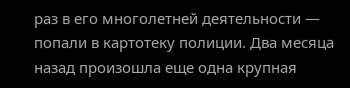раз в его многолетней деятельности — попали в картотеку полиции. Два месяца назад произошла еще одна крупная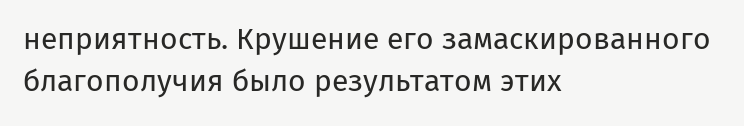неприятность. Крушение его замаскированного благополучия было результатом этих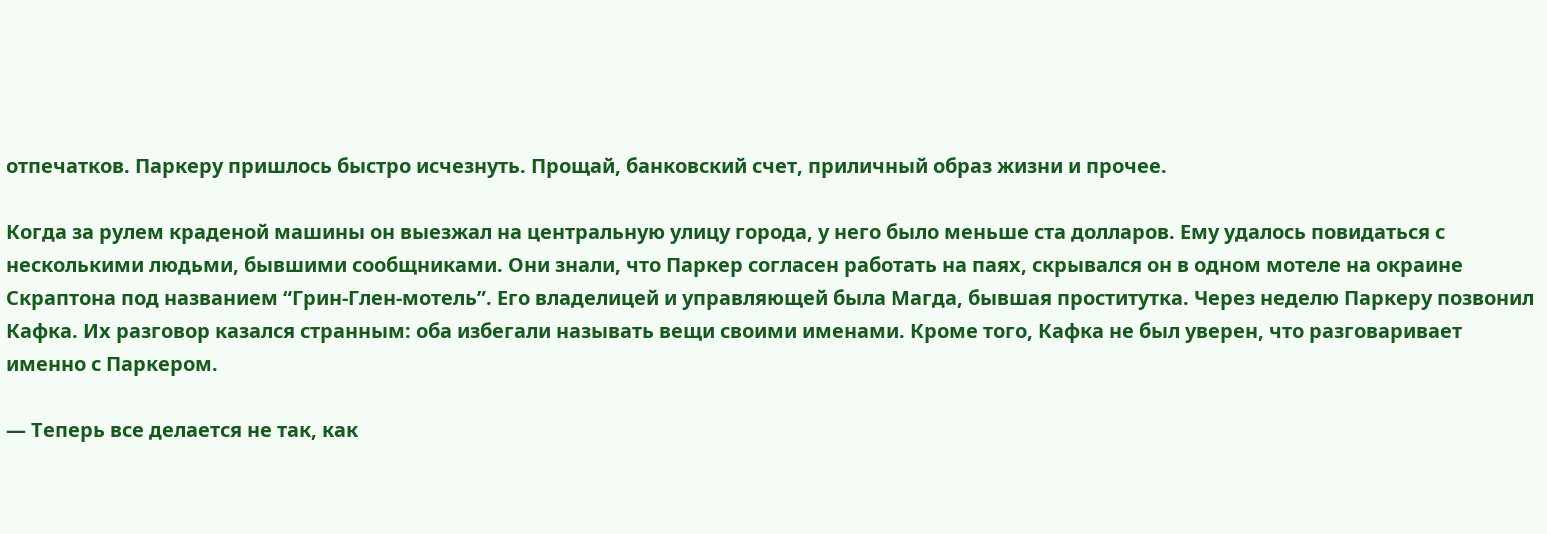отпечатков. Паркеру пришлось быстро исчезнуть. Прощай, банковский счет, приличный образ жизни и прочее.

Когда за рулем краденой машины он выезжал на центральную улицу города, у него было меньше ста долларов. Ему удалось повидаться с несколькими людьми, бывшими сообщниками. Они знали, что Паркер согласен работать на паях, скрывался он в одном мотеле на окраине Скраптона под названием “Грин-Глен-мотель”. Его владелицей и управляющей была Магда, бывшая проститутка. Через неделю Паркеру позвонил Кафка. Их разговор казался странным: оба избегали называть вещи своими именами. Кроме того, Кафка не был уверен, что разговаривает именно с Паркером.

— Теперь все делается не так, как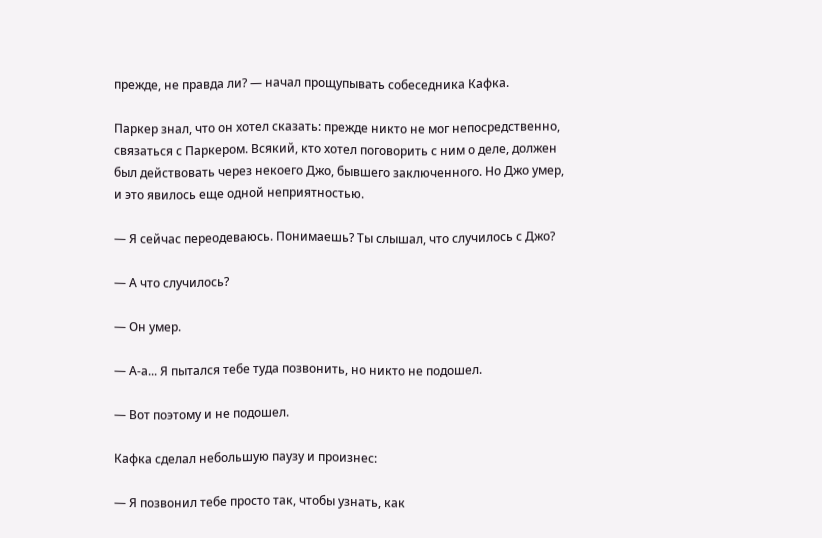прежде, не правда ли? — начал прощупывать собеседника Кафка.

Паркер знал, что он хотел сказать: прежде никто не мог непосредственно, связаться с Паркером. Всякий, кто хотел поговорить с ним о деле, должен был действовать через некоего Джо, бывшего заключенного. Но Джо умер, и это явилось еще одной неприятностью.

— Я сейчас переодеваюсь. Понимаешь? Ты слышал, что случилось с Джо?

— А что случилось?

— Он умер.

— А-а... Я пытался тебе туда позвонить, но никто не подошел.

— Вот поэтому и не подошел.

Кафка сделал небольшую паузу и произнес:

— Я позвонил тебе просто так, чтобы узнать, как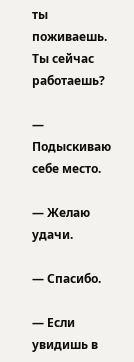ты поживаешь. Ты сейчас работаешь?

— Подыскиваю себе место.

— Желаю удачи.

— Спасибо.

— Если увидишь в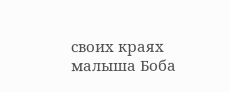своих краях малыша Боба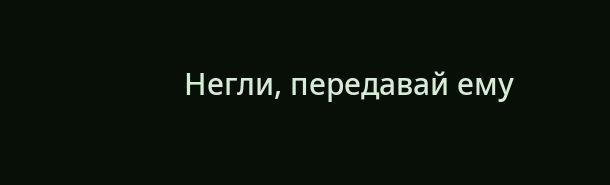Негли, передавай ему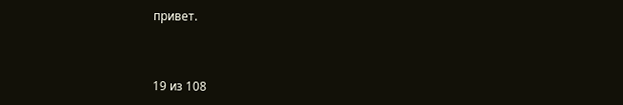привет.



19 из 108